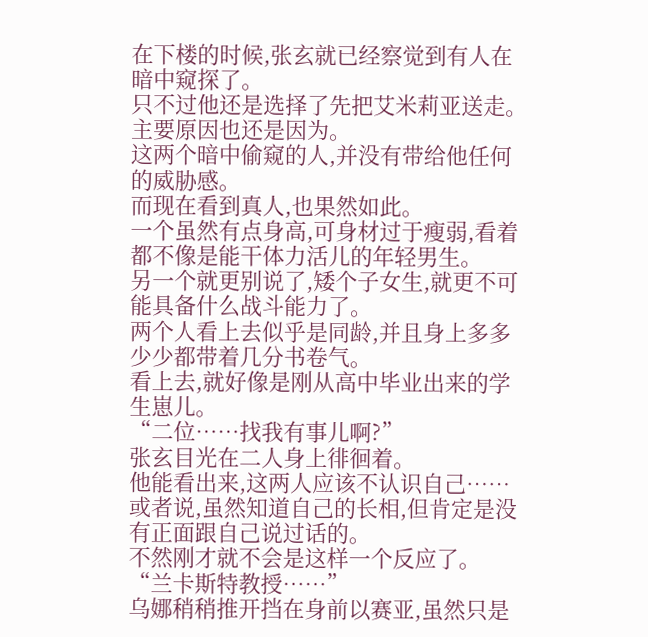在下楼的时候,张玄就已经察觉到有人在暗中窥探了。
只不过他还是选择了先把艾米莉亚送走。
主要原因也还是因为。
这两个暗中偷窥的人,并没有带给他任何的威胁感。
而现在看到真人,也果然如此。
一个虽然有点身高,可身材过于瘦弱,看着都不像是能干体力活儿的年轻男生。
另一个就更别说了,矮个子女生,就更不可能具备什么战斗能力了。
两个人看上去似乎是同龄,并且身上多多少少都带着几分书卷气。
看上去,就好像是刚从高中毕业出来的学生崽儿。
“二位……找我有事儿啊?”
张玄目光在二人身上徘徊着。
他能看出来,这两人应该不认识自己……或者说,虽然知道自己的长相,但肯定是没有正面跟自己说过话的。
不然刚才就不会是这样一个反应了。
“兰卡斯特教授……”
乌娜稍稍推开挡在身前以赛亚,虽然只是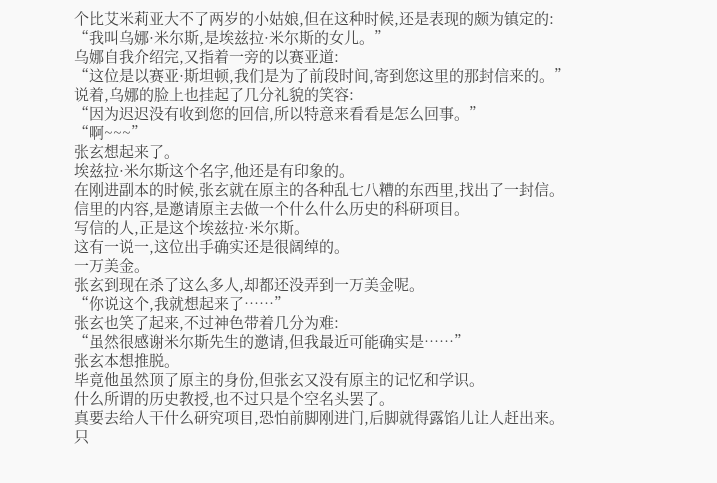个比艾米莉亚大不了两岁的小姑娘,但在这种时候,还是表现的颇为镇定的:
“我叫乌娜·米尔斯,是埃兹拉·米尔斯的女儿。”
乌娜自我介绍完,又指着一旁的以赛亚道:
“这位是以赛亚·斯坦顿,我们是为了前段时间,寄到您这里的那封信来的。”
说着,乌娜的脸上也挂起了几分礼貌的笑容:
“因为迟迟没有收到您的回信,所以特意来看看是怎么回事。”
“啊~~~”
张玄想起来了。
埃兹拉·米尔斯这个名字,他还是有印象的。
在刚进副本的时候,张玄就在原主的各种乱七八糟的东西里,找出了一封信。
信里的内容,是邀请原主去做一个什么什么历史的科研项目。
写信的人,正是这个埃兹拉·米尔斯。
这有一说一,这位出手确实还是很阔绰的。
一万美金。
张玄到现在杀了这么多人,却都还没弄到一万美金呢。
“你说这个,我就想起来了……”
张玄也笑了起来,不过神色带着几分为难:
“虽然很感谢米尔斯先生的邀请,但我最近可能确实是……”
张玄本想推脱。
毕竟他虽然顶了原主的身份,但张玄又没有原主的记忆和学识。
什么所谓的历史教授,也不过只是个空名头罢了。
真要去给人干什么研究项目,恐怕前脚刚进门,后脚就得露馅儿让人赶出来。
只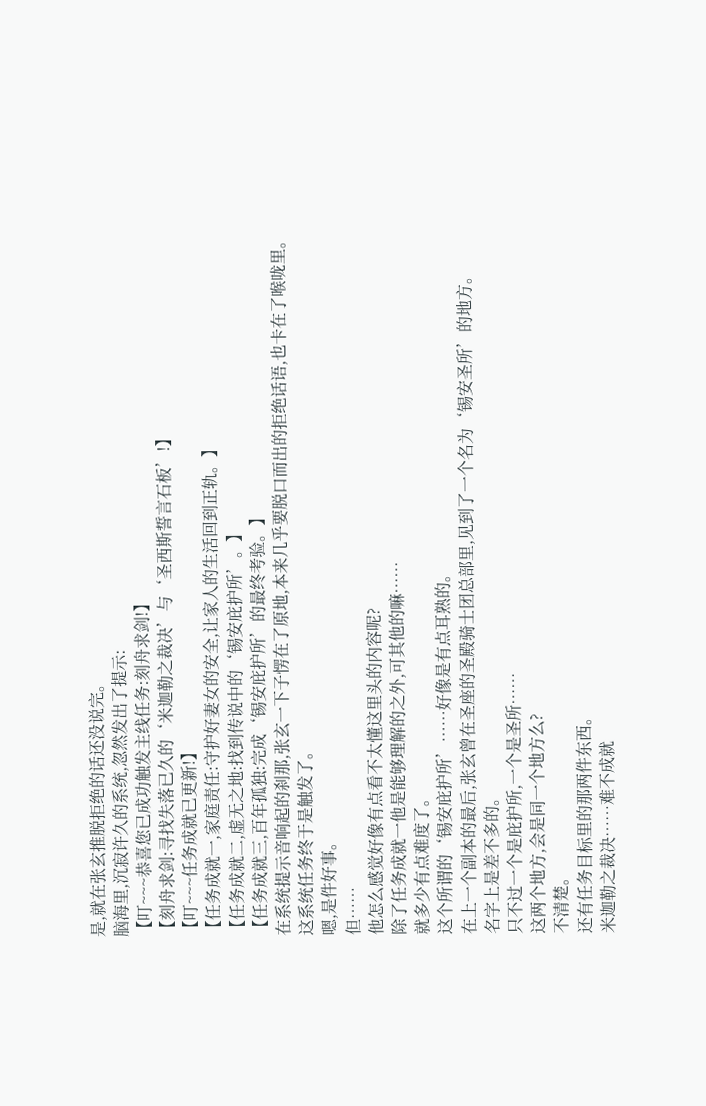是,就在张玄推脱拒绝的话还没说完。
脑海里,沉寂许久的系统,忽然发出了提示:
【叮~~~恭喜您已成功触发主线任务:刻舟求剑!】
【刻舟求剑:寻找失落已久的‘米迦勒之裁决’与‘圣西斯誓言石板’!】
【叮~~~任务成就已更新!】
【任务成就一,家庭责任:守护好妻女的安全,让家人的生活回到正轨。】
【任务成就二,虚无之地:找到传说中的‘锡安庇护所’。】
【任务成就三,百年孤独:完成‘锡安庇护所’的最终考验。】
在系统提示音响起的刹那,张玄一下子愣在了原地,本来几乎要脱口而出的拒绝话语,也卡在了喉咙里。
这系统任务终于是触发了。
嗯,是件好事。
但……
他怎么感觉好像有点看不太懂这里头的内容呢?
除了任务成就一他是能够理解的之外,可其他的嘛……
就多少有点难度了。
这个所谓的‘锡安庇护所’……好像是有点耳熟的。
在上一个副本的最后,张玄曾在圣座的圣殿骑士团总部里,见到了一个名为‘锡安圣所’的地方。
名字上是差不多的。
只不过一个是庇护所,一个是圣所……
这两个地方,会是同一个地方么?
不清楚。
还有任务目标里的那两件东西。
米迦勒之裁决……难不成就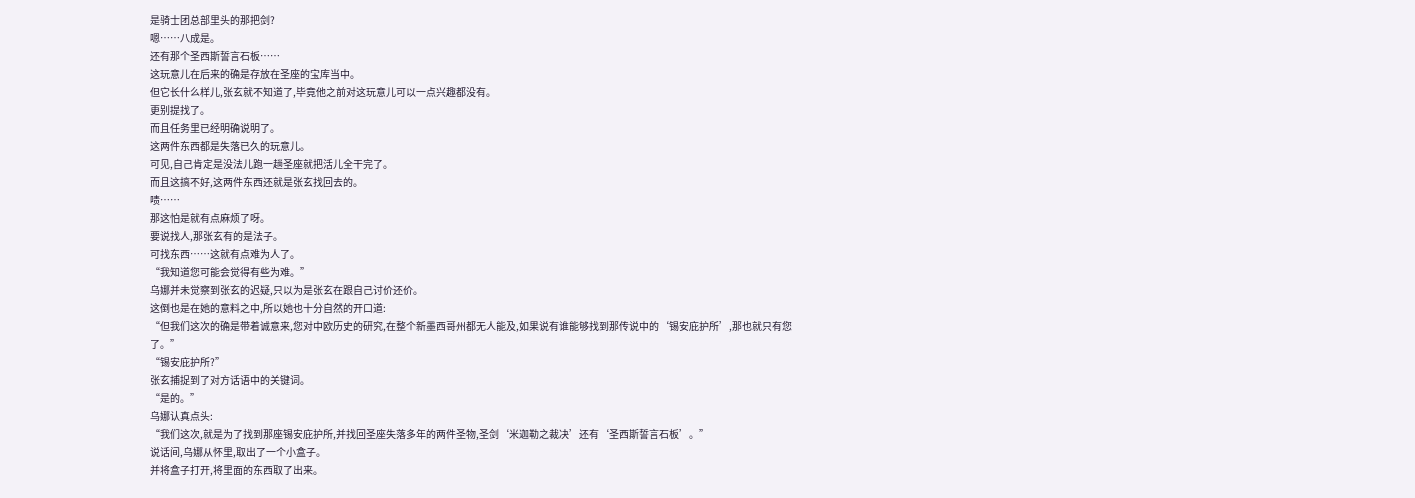是骑士团总部里头的那把剑?
嗯……八成是。
还有那个圣西斯誓言石板……
这玩意儿在后来的确是存放在圣座的宝库当中。
但它长什么样儿,张玄就不知道了,毕竟他之前对这玩意儿可以一点兴趣都没有。
更别提找了。
而且任务里已经明确说明了。
这两件东西都是失落已久的玩意儿。
可见,自己肯定是没法儿跑一趟圣座就把活儿全干完了。
而且这搞不好,这两件东西还就是张玄找回去的。
啧……
那这怕是就有点麻烦了呀。
要说找人,那张玄有的是法子。
可找东西……这就有点难为人了。
“我知道您可能会觉得有些为难。”
乌娜并未觉察到张玄的迟疑,只以为是张玄在跟自己讨价还价。
这倒也是在她的意料之中,所以她也十分自然的开口道:
“但我们这次的确是带着诚意来,您对中欧历史的研究,在整个新墨西哥州都无人能及,如果说有谁能够找到那传说中的‘锡安庇护所’,那也就只有您了。”
“锡安庇护所?”
张玄捕捉到了对方话语中的关键词。
“是的。”
乌娜认真点头:
“我们这次,就是为了找到那座锡安庇护所,并找回圣座失落多年的两件圣物,圣剑‘米迦勒之裁决’还有‘圣西斯誓言石板’。”
说话间,乌娜从怀里,取出了一个小盒子。
并将盒子打开,将里面的东西取了出来。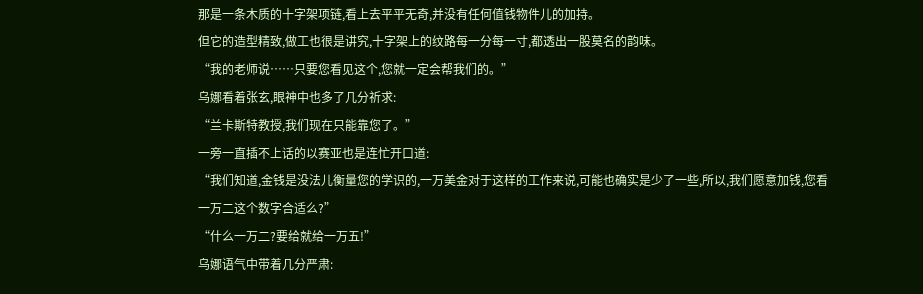那是一条木质的十字架项链,看上去平平无奇,并没有任何值钱物件儿的加持。
但它的造型精致,做工也很是讲究,十字架上的纹路每一分每一寸,都透出一股莫名的韵味。
“我的老师说……只要您看见这个,您就一定会帮我们的。”
乌娜看着张玄,眼神中也多了几分祈求:
“兰卡斯特教授,我们现在只能靠您了。”
一旁一直插不上话的以赛亚也是连忙开口道:
“我们知道,金钱是没法儿衡量您的学识的,一万美金对于这样的工作来说,可能也确实是少了一些,所以,我们愿意加钱,您看一万二这个数字合适么?”
“什么一万二?要给就给一万五!”
乌娜语气中带着几分严肃: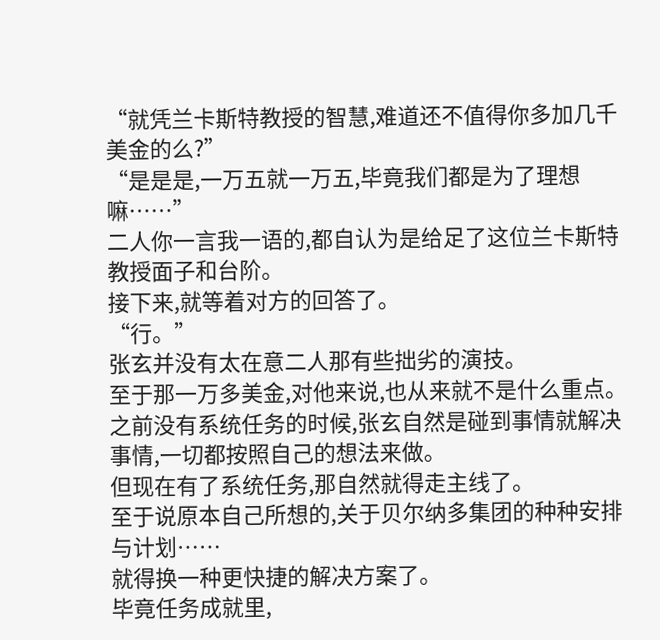“就凭兰卡斯特教授的智慧,难道还不值得你多加几千美金的么?”
“是是是,一万五就一万五,毕竟我们都是为了理想嘛……”
二人你一言我一语的,都自认为是给足了这位兰卡斯特教授面子和台阶。
接下来,就等着对方的回答了。
“行。”
张玄并没有太在意二人那有些拙劣的演技。
至于那一万多美金,对他来说,也从来就不是什么重点。
之前没有系统任务的时候,张玄自然是碰到事情就解决事情,一切都按照自己的想法来做。
但现在有了系统任务,那自然就得走主线了。
至于说原本自己所想的,关于贝尔纳多集团的种种安排与计划……
就得换一种更快捷的解决方案了。
毕竟任务成就里,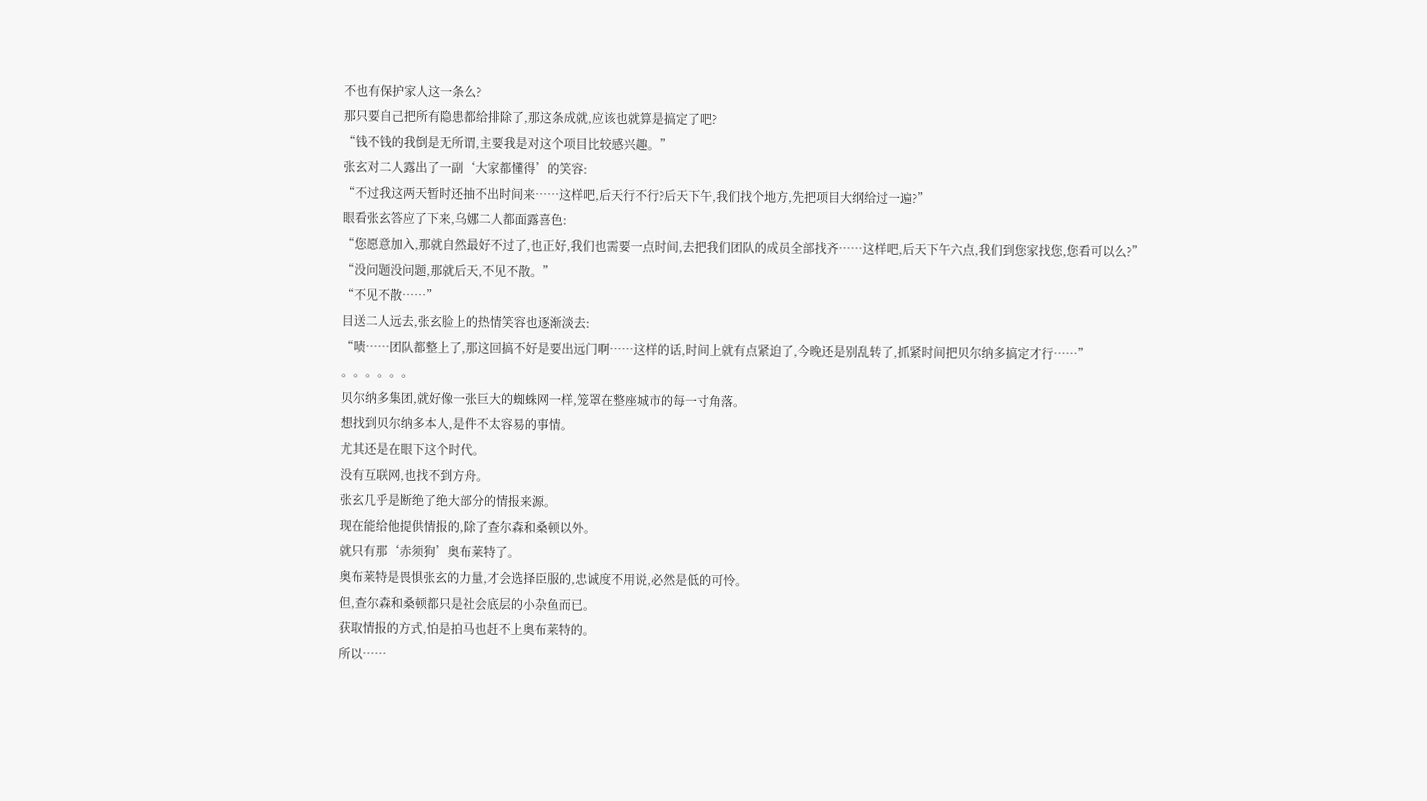不也有保护家人这一条么?
那只要自己把所有隐患都给排除了,那这条成就,应该也就算是搞定了吧?
“钱不钱的我倒是无所谓,主要我是对这个项目比较感兴趣。”
张玄对二人露出了一副‘大家都懂得’的笑容:
“不过我这两天暂时还抽不出时间来……这样吧,后天行不行?后天下午,我们找个地方,先把项目大纲给过一遍?”
眼看张玄答应了下来,乌娜二人都面露喜色:
“您愿意加入,那就自然最好不过了,也正好,我们也需要一点时间,去把我们团队的成员全部找齐……这样吧,后天下午六点,我们到您家找您,您看可以么?”
“没问题没问题,那就后天,不见不散。”
“不见不散……”
目送二人远去,张玄脸上的热情笑容也逐渐淡去:
“啧……团队都整上了,那这回搞不好是要出远门啊……这样的话,时间上就有点紧迫了,今晚还是别乱转了,抓紧时间把贝尔纳多搞定才行……”
。。。。。。
贝尔纳多集团,就好像一张巨大的蜘蛛网一样,笼罩在整座城市的每一寸角落。
想找到贝尔纳多本人,是件不太容易的事情。
尤其还是在眼下这个时代。
没有互联网,也找不到方舟。
张玄几乎是断绝了绝大部分的情报来源。
现在能给他提供情报的,除了查尔森和桑顿以外。
就只有那‘赤须狗’奥布莱特了。
奥布莱特是畏惧张玄的力量,才会选择臣服的,忠诚度不用说,必然是低的可怜。
但,查尔森和桑顿都只是社会底层的小杂鱼而已。
获取情报的方式,怕是拍马也赶不上奥布莱特的。
所以……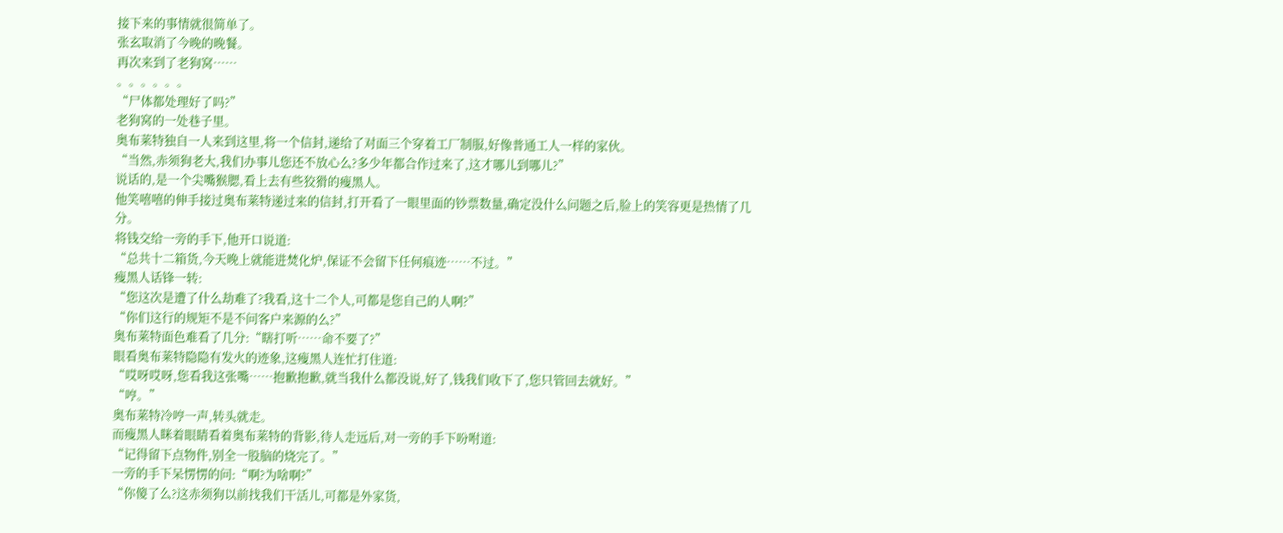接下来的事情就很简单了。
张玄取消了今晚的晚餐。
再次来到了老狗窝……
。。。。。。
“尸体都处理好了吗?”
老狗窝的一处巷子里。
奥布莱特独自一人来到这里,将一个信封,递给了对面三个穿着工厂制服,好像普通工人一样的家伙。
“当然,赤须狗老大,我们办事儿您还不放心么?多少年都合作过来了,这才哪儿到哪儿?”
说话的,是一个尖嘴猴腮,看上去有些狡猾的瘦黑人。
他笑嘻嘻的伸手接过奥布莱特递过来的信封,打开看了一眼里面的钞票数量,确定没什么问题之后,脸上的笑容更是热情了几分。
将钱交给一旁的手下,他开口说道:
“总共十二箱货,今天晚上就能进焚化炉,保证不会留下任何痕迹……不过。”
瘦黑人话锋一转:
“您这次是遭了什么劫难了?我看,这十二个人,可都是您自己的人啊?”
“你们这行的规矩不是不问客户来源的么?”
奥布莱特面色难看了几分:“瞎打听……命不要了?”
眼看奥布莱特隐隐有发火的迹象,这瘦黑人连忙打住道:
“哎呀哎呀,您看我这张嘴……抱歉抱歉,就当我什么都没说,好了,钱我们收下了,您只管回去就好。”
“哼。”
奥布莱特冷哼一声,转头就走。
而瘦黑人眯着眼睛看着奥布莱特的背影,待人走远后,对一旁的手下吩咐道:
“记得留下点物件,别全一股脑的烧完了。”
一旁的手下呆愣愣的问:“啊?为啥啊?”
“你傻了么?这赤须狗以前找我们干活儿,可都是外家货,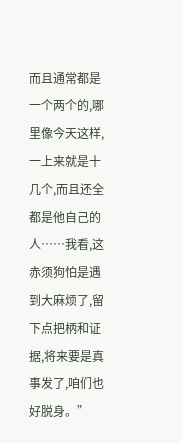而且通常都是一个两个的,哪里像今天这样,一上来就是十几个,而且还全都是他自己的人……我看,这赤须狗怕是遇到大麻烦了,留下点把柄和证据,将来要是真事发了,咱们也好脱身。”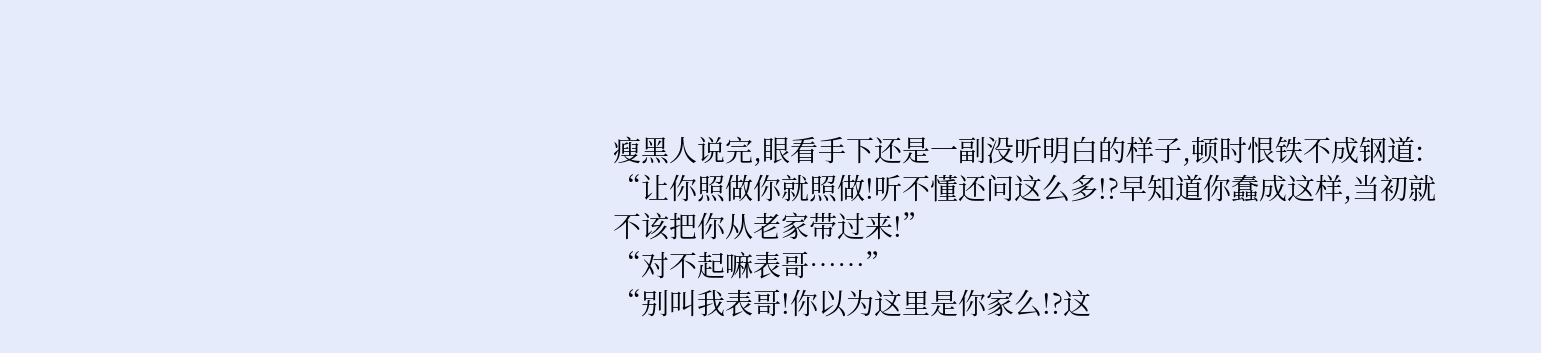瘦黑人说完,眼看手下还是一副没听明白的样子,顿时恨铁不成钢道:
“让你照做你就照做!听不懂还问这么多!?早知道你蠢成这样,当初就不该把你从老家带过来!”
“对不起嘛表哥……”
“别叫我表哥!你以为这里是你家么!?这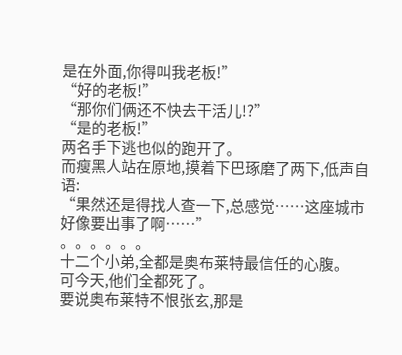是在外面,你得叫我老板!”
“好的老板!”
“那你们俩还不快去干活儿!?”
“是的老板!”
两名手下逃也似的跑开了。
而瘦黑人站在原地,摸着下巴琢磨了两下,低声自语:
“果然还是得找人查一下,总感觉……这座城市好像要出事了啊……”
。。。。。。
十二个小弟,全都是奥布莱特最信任的心腹。
可今天,他们全都死了。
要说奥布莱特不恨张玄,那是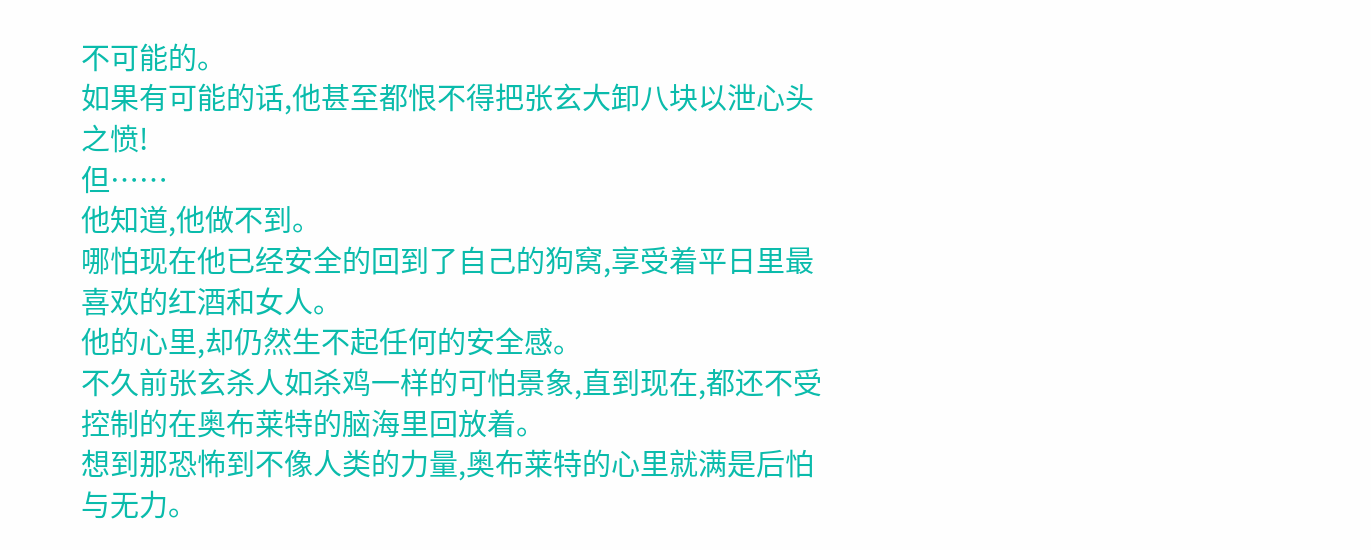不可能的。
如果有可能的话,他甚至都恨不得把张玄大卸八块以泄心头之愤!
但……
他知道,他做不到。
哪怕现在他已经安全的回到了自己的狗窝,享受着平日里最喜欢的红酒和女人。
他的心里,却仍然生不起任何的安全感。
不久前张玄杀人如杀鸡一样的可怕景象,直到现在,都还不受控制的在奥布莱特的脑海里回放着。
想到那恐怖到不像人类的力量,奥布莱特的心里就满是后怕与无力。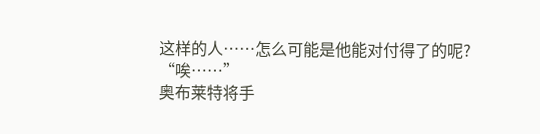这样的人……怎么可能是他能对付得了的呢?
“唉……”
奥布莱特将手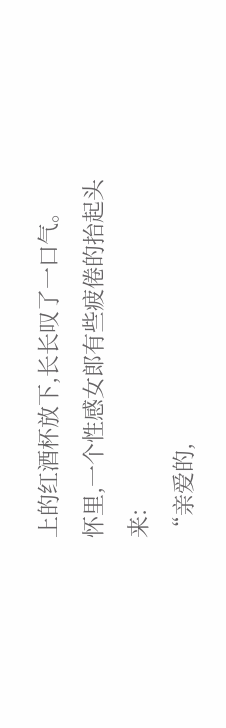上的红酒杯放下,长长叹了一口气。
怀里,一个性感女郎有些疲倦的抬起头来:
“亲爱的,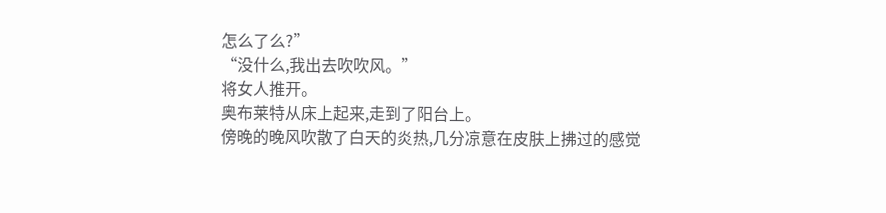怎么了么?”
“没什么,我出去吹吹风。”
将女人推开。
奥布莱特从床上起来,走到了阳台上。
傍晚的晚风吹散了白天的炎热,几分凉意在皮肤上拂过的感觉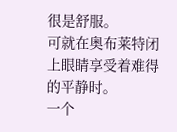很是舒服。
可就在奥布莱特闭上眼睛享受着难得的平静时。
一个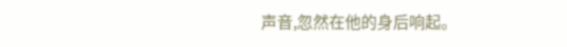声音,忽然在他的身后响起。